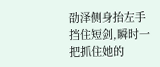劭泽侧身抬左手挡住短剑,瞬时一把抓住她的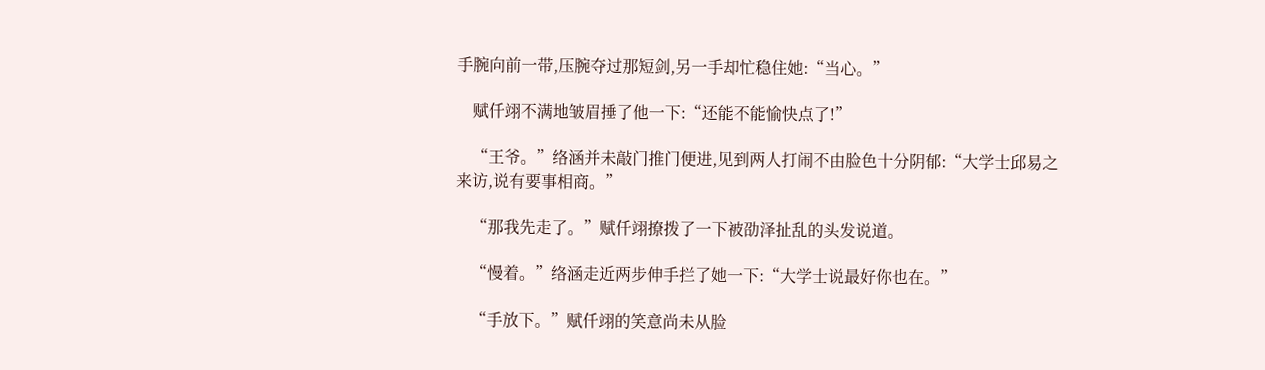手腕向前一带,压腕夺过那短剑,另一手却忙稳住她:“当心。”

    赋仟翊不满地皱眉捶了他一下:“还能不能愉快点了!”

    “王爷。”络涵并未敲门推门便进,见到两人打闹不由脸色十分阴郁:“大学士邱易之来访,说有要事相商。”

    “那我先走了。”赋仟翊撩拨了一下被劭泽扯乱的头发说道。

    “慢着。”络涵走近两步伸手拦了她一下:“大学士说最好你也在。”

    “手放下。”赋仟翊的笑意尚未从脸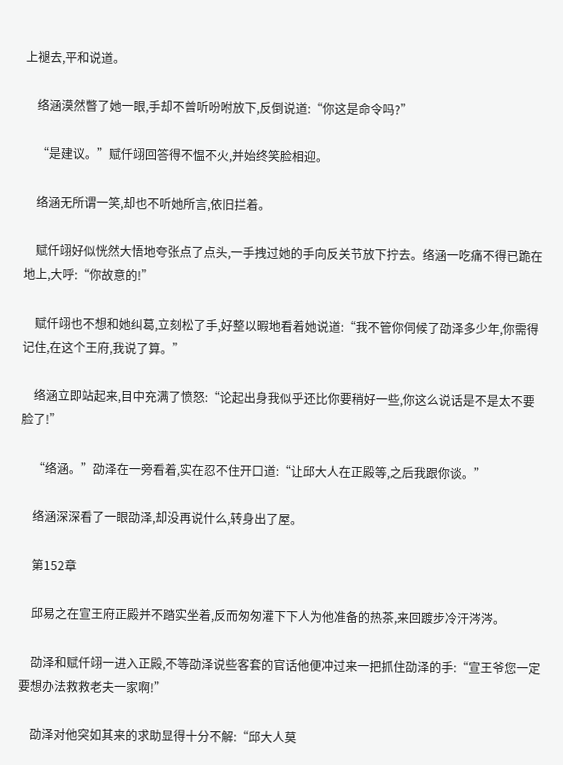上褪去,平和说道。

    络涵漠然瞥了她一眼,手却不曾听吩咐放下,反倒说道:“你这是命令吗?”

    “是建议。”赋仟翊回答得不愠不火,并始终笑脸相迎。

    络涵无所谓一笑,却也不听她所言,依旧拦着。

    赋仟翊好似恍然大悟地夸张点了点头,一手拽过她的手向反关节放下拧去。络涵一吃痛不得已跪在地上,大呼:“你故意的!”

    赋仟翊也不想和她纠葛,立刻松了手,好整以暇地看着她说道:“我不管你伺候了劭泽多少年,你需得记住,在这个王府,我说了算。”

    络涵立即站起来,目中充满了愤怒:“论起出身我似乎还比你要稍好一些,你这么说话是不是太不要脸了!”

    “络涵。”劭泽在一旁看着,实在忍不住开口道:“让邱大人在正殿等,之后我跟你谈。”

    络涵深深看了一眼劭泽,却没再说什么,转身出了屋。

    第152章

    邱易之在宣王府正殿并不踏实坐着,反而匆匆灌下下人为他准备的热茶,来回踱步冷汗涔涔。

    劭泽和赋仟翊一进入正殿,不等劭泽说些客套的官话他便冲过来一把抓住劭泽的手:“宣王爷您一定要想办法救救老夫一家啊!”

    劭泽对他突如其来的求助显得十分不解:“邱大人莫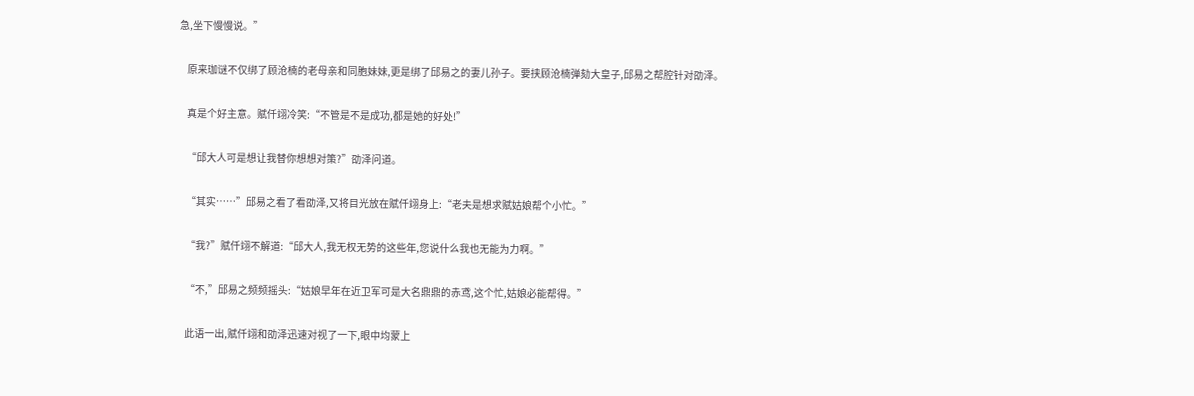急,坐下慢慢说。”

    原来珈谜不仅绑了顾沧楠的老母亲和同胞妹妹,更是绑了邱易之的妻儿孙子。要挟顾沧楠弹劾大皇子,邱易之帮腔针对劭泽。

    真是个好主意。赋仟翊冷笑:“不管是不是成功,都是她的好处!”

    “邱大人可是想让我替你想想对策?”劭泽问道。

    “其实……”邱易之看了看劭泽,又将目光放在赋仟翊身上:“老夫是想求赋姑娘帮个小忙。”

    “我?”赋仟翊不解道:“邱大人,我无权无势的这些年,您说什么我也无能为力啊。”

    “不,”邱易之频频摇头:“姑娘早年在近卫军可是大名鼎鼎的赤鸢,这个忙,姑娘必能帮得。”

    此语一出,赋仟翊和劭泽迅速对视了一下,眼中均蒙上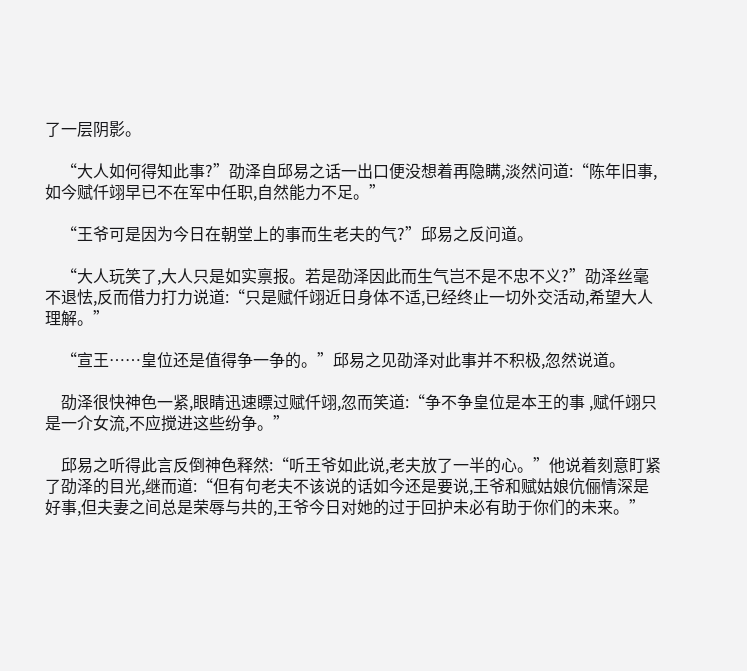了一层阴影。

    “大人如何得知此事?”劭泽自邱易之话一出口便没想着再隐瞒,淡然问道:“陈年旧事,如今赋仟翊早已不在军中任职,自然能力不足。”

    “王爷可是因为今日在朝堂上的事而生老夫的气?”邱易之反问道。

    “大人玩笑了,大人只是如实禀报。若是劭泽因此而生气岂不是不忠不义?”劭泽丝毫不退怯,反而借力打力说道:“只是赋仟翊近日身体不适,已经终止一切外交活动,希望大人理解。”

    “宣王……皇位还是值得争一争的。”邱易之见劭泽对此事并不积极,忽然说道。

    劭泽很快神色一紧,眼睛迅速瞟过赋仟翊,忽而笑道:“争不争皇位是本王的事 ,赋仟翊只是一介女流,不应搅进这些纷争。”

    邱易之听得此言反倒神色释然:“听王爷如此说,老夫放了一半的心。”他说着刻意盯紧了劭泽的目光,继而道:“但有句老夫不该说的话如今还是要说,王爷和赋姑娘伉俪情深是好事,但夫妻之间总是荣辱与共的,王爷今日对她的过于回护未必有助于你们的未来。”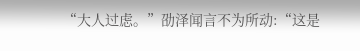“大人过虑。”劭泽闻言不为所动:“这是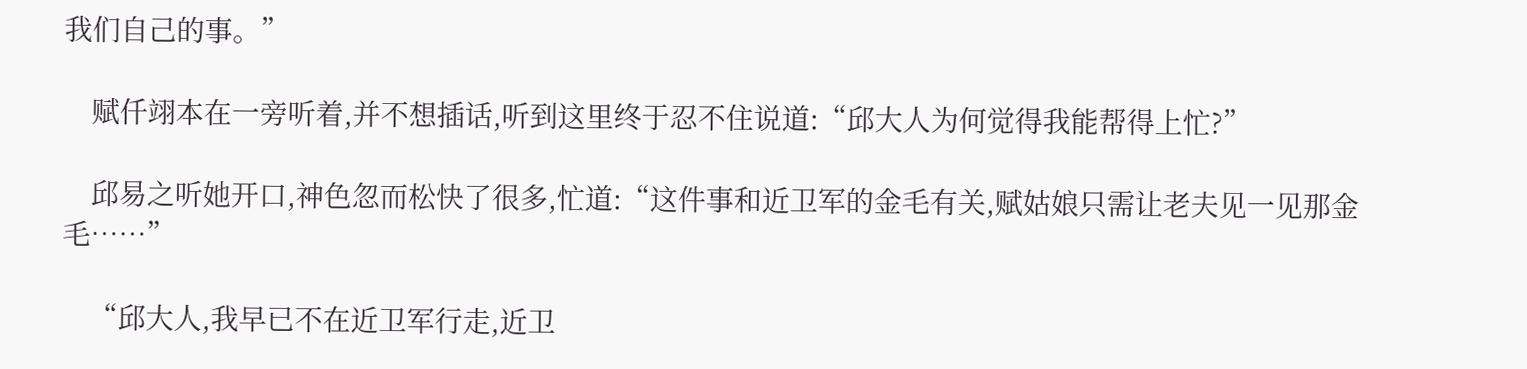我们自己的事。”

    赋仟翊本在一旁听着,并不想插话,听到这里终于忍不住说道:“邱大人为何觉得我能帮得上忙?”

    邱易之听她开口,神色忽而松快了很多,忙道:“这件事和近卫军的金毛有关,赋姑娘只需让老夫见一见那金毛……”

    “邱大人,我早已不在近卫军行走,近卫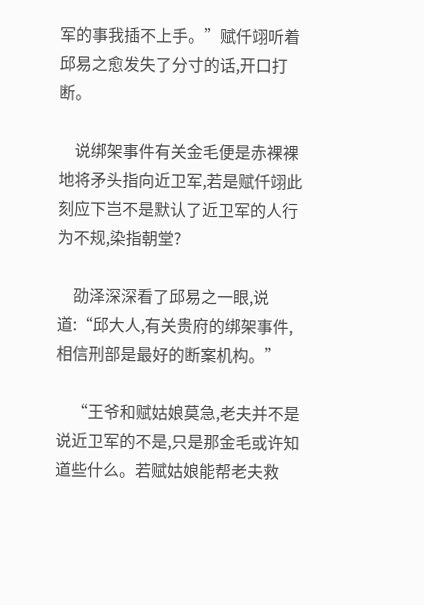军的事我插不上手。”赋仟翊听着邱易之愈发失了分寸的话,开口打断。

    说绑架事件有关金毛便是赤裸裸地将矛头指向近卫军,若是赋仟翊此刻应下岂不是默认了近卫军的人行为不规,染指朝堂?

    劭泽深深看了邱易之一眼,说道:“邱大人,有关贵府的绑架事件,相信刑部是最好的断案机构。”

    “王爷和赋姑娘莫急,老夫并不是说近卫军的不是,只是那金毛或许知道些什么。若赋姑娘能帮老夫救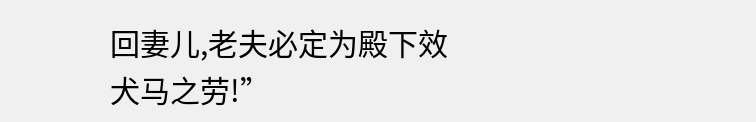回妻儿,老夫必定为殿下效犬马之劳!”